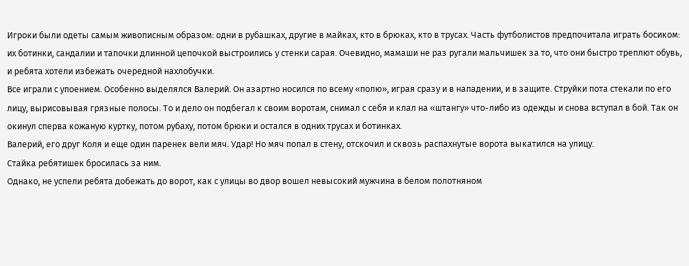Игроки были одеты самым живописным образом: одни в рубашках, другие в майках, кто в брюках, кто в трусах. Часть футболистов предпочитала играть босиком: их ботинки, сандалии и тапочки длинной цепочкой выстроились у стенки сарая. Очевидно, мамаши не раз ругали мальчишек за то, что они быстро треплют обувь, и ребята хотели избежать очередной нахлобучки.
Все играли с упоением. Особенно выделялся Валерий. Он азартно носился по всему «полю», играя сразу и в нападении, и в защите. Струйки пота стекали по его лицу, вырисовывая грязные полосы. То и дело он подбегал к своим воротам, снимал с себя и клал на «штангу» что-либо из одежды и снова вступал в бой. Так он окинул сперва кожаную куртку, потом рубаху, потом брюки и остался в одних трусах и ботинках.
Валерий, его друг Коля и еще один паренек вели мяч. Удар! Но мяч попал в стену, отскочил и сквозь распахнутые ворота выкатился на улицу.
Стайка ребятишек бросилась за ним.
Однако, не успели ребята добежать до ворот, как с улицы во двор вошел невысокий мужчина в белом полотняном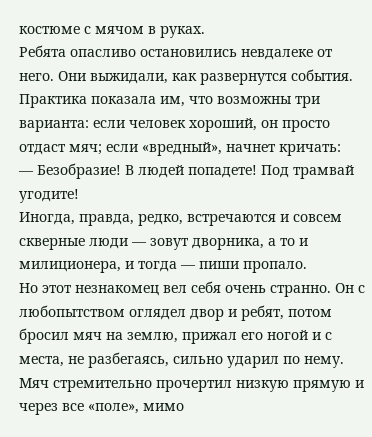костюме с мячом в руках.
Ребята опасливо остановились невдалеке от него. Они выжидали, как развернутся события.
Практика показала им, что возможны три варианта: если человек хороший, он просто отдаст мяч; если «вредный», начнет кричать:
— Безобразие! В людей попадете! Под трамвай угодите!
Иногда, правда, редко, встречаются и совсем скверные люди — зовут дворника, а то и милиционера, и тогда — пиши пропало.
Но этот незнакомец вел себя очень странно. Он с любопытством оглядел двор и ребят, потом бросил мяч на землю, прижал его ногой и с места, не разбегаясь, сильно ударил по нему. Мяч стремительно прочертил низкую прямую и через все «поле», мимо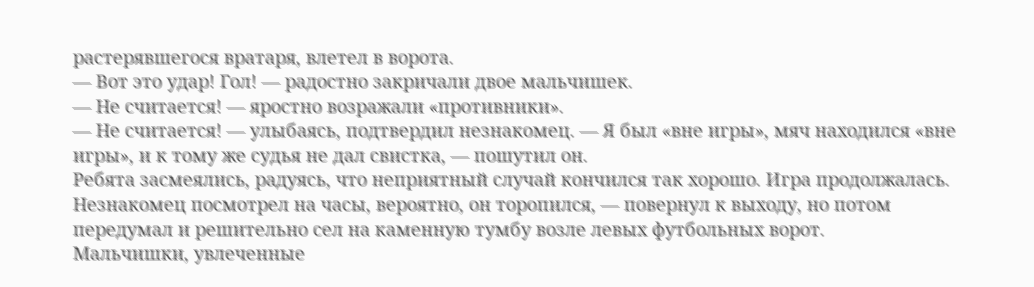растерявшегося вратаря, влетел в ворота.
— Вот это удар! Гол! — радостно закричали двое мальчишек.
— Не считается! — яростно возражали «противники».
— Не считается! — улыбаясь, подтвердил незнакомец. — Я был «вне игры», мяч находился «вне игры», и к тому же судья не дал свистка, — пошутил он.
Ребята засмеялись, радуясь, что неприятный случай кончился так хорошо. Игра продолжалась.
Незнакомец посмотрел на часы, вероятно, он торопился, — повернул к выходу, но потом передумал и решительно сел на каменную тумбу возле левых футбольных ворот.
Мальчишки, увлеченные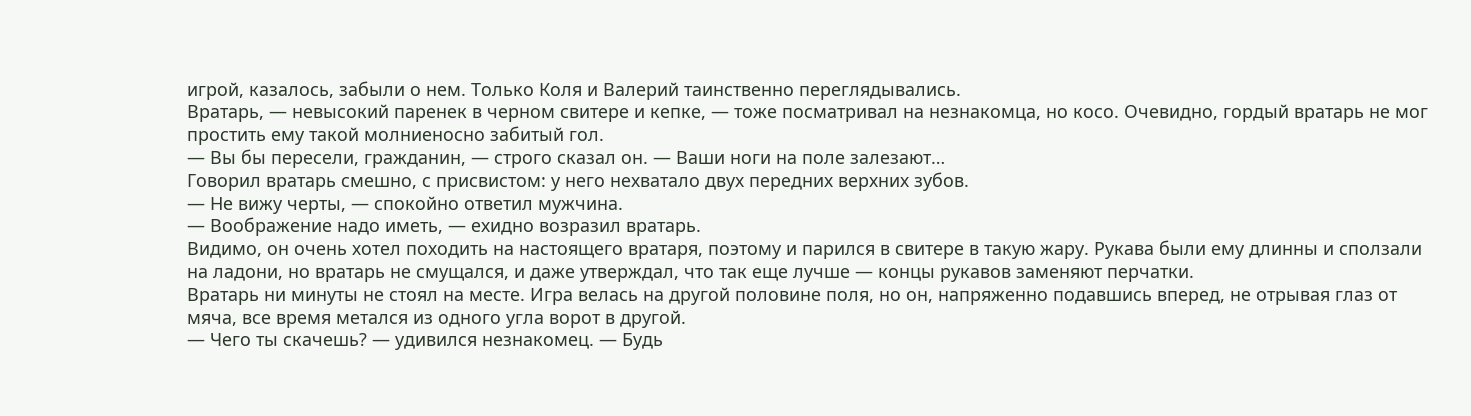игрой, казалось, забыли о нем. Только Коля и Валерий таинственно переглядывались.
Вратарь, — невысокий паренек в черном свитере и кепке, — тоже посматривал на незнакомца, но косо. Очевидно, гордый вратарь не мог простить ему такой молниеносно забитый гол.
— Вы бы пересели, гражданин, — строго сказал он. — Ваши ноги на поле залезают…
Говорил вратарь смешно, с присвистом: у него нехватало двух передних верхних зубов.
— Не вижу черты, — спокойно ответил мужчина.
— Воображение надо иметь, — ехидно возразил вратарь.
Видимо, он очень хотел походить на настоящего вратаря, поэтому и парился в свитере в такую жару. Рукава были ему длинны и сползали на ладони, но вратарь не смущался, и даже утверждал, что так еще лучше — концы рукавов заменяют перчатки.
Вратарь ни минуты не стоял на месте. Игра велась на другой половине поля, но он, напряженно подавшись вперед, не отрывая глаз от мяча, все время метался из одного угла ворот в другой.
— Чего ты скачешь? — удивился незнакомец. — Будь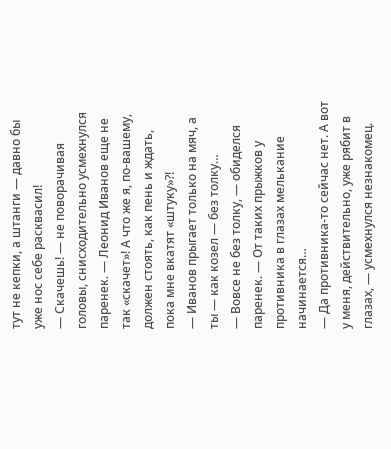тут не кепки, а штанги — давно бы уже нос себе расквасил!
— Скачешь! — не поворачивая головы, снисходительно усмехнулся паренек. — Леонид Иванов еще не так «скачет»! А что же я, по-вашему, должен стоять, как пень и ждать, пока мне вкатят «штуку»?!
— Иванов прыгает только на мяч, а ты — как козел — без толку…
— Вовсе не без толку, — обиделся паренек. — От таких прыжков у противника в глазах мелькание начинается…
— Да противника-то сейчас нет. А вот у меня, действительно, уже рябит в глазах, — усмехнулся незнакомец.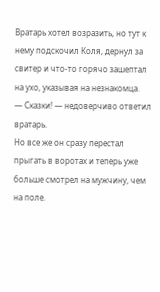Вратарь хотел возразить, но тут к нему подскочил Коля, дернул за свитер и что-то горячо зашептал на ухо, указывая на незнакомца.
— Сказки! — недоверчиво ответил вратарь.
Но все же он сразу перестал прыгать в воротах и теперь уже больше смотрел на мужчину, чем на поле.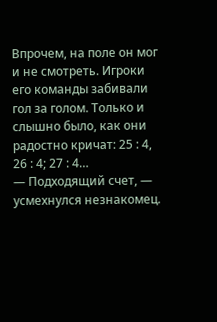Впрочем, на поле он мог и не смотреть. Игроки его команды забивали гол за голом. Только и слышно было, как они радостно кричат: 25 : 4, 26 : 4; 27 : 4…
— Подходящий счет, — усмехнулся незнакомец.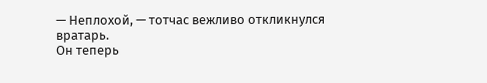— Неплохой, — тотчас вежливо откликнулся вратарь.
Он теперь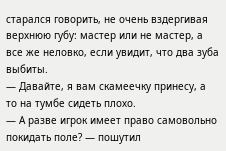старался говорить, не очень вздергивая верхнюю губу: мастер или не мастер, а все же неловко, если увидит, что два зуба выбиты.
— Давайте, я вам скамеечку принесу, а то на тумбе сидеть плохо.
— А разве игрок имеет право самовольно покидать поле? — пошутил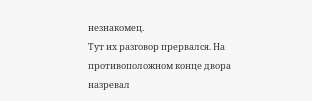незнакомец.
Тут их разговор прервался. На противоположном конце двора назревал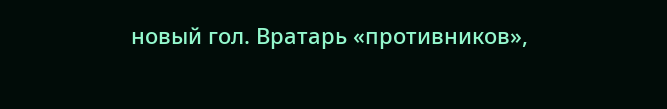новый гол. Вратарь «противников»,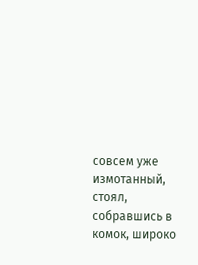совсем уже измотанный, стоял, собравшись в комок, широко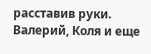расставив руки.
Валерий, Коля и еще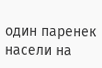один паренек насели на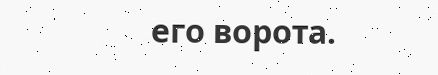его ворота.